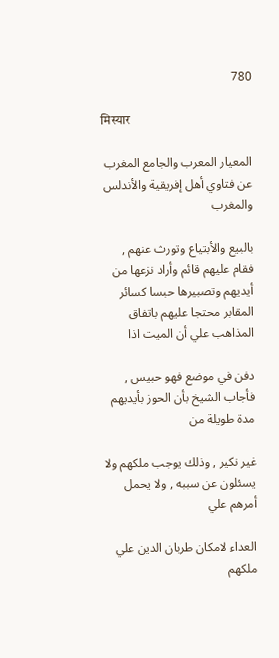780

मिस्यार

المعيار المعرب والجامع المغرب عن فتاوي أهل إفريقية والأندلس والمغرب

بالبيع والأبتياع وتورث عنهم , فقام عليهم قائم وأراد نزعها من أيديهم وتصبيرها حبسا كسائر المقابر محتجا عليهم باتفاق المذاهب علي أن الميت اذا

دفن في موضع فهو حبيس , فأجاب الشيخ بأن الحوز بأيديهم مدة طويلة من

غير نكير , وذلك يوجب ملكهم ولا يسئلون عن سببه , ولا يحمل أمرهم علي

العداء لامكان طربان الدين علي ملكهم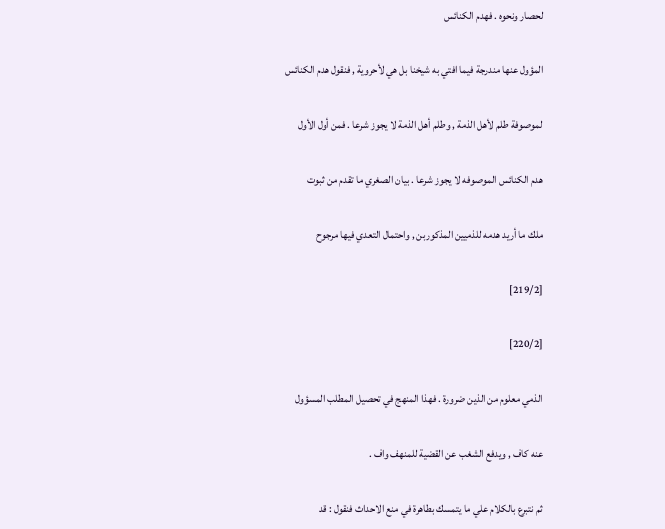لحصار ونحوه . فهدم الكنائس

المؤول عنها مندرجة فيما افتي به شيخنا بل هي لأحروية , فنقول هدم الكنائس

لموصوفة طلم لأهل الذمة , وطلم أهل الذمة لا يجوز شرعا . فمن أول الأول

هدم الكنائس الموصوفه لا يجوز شرعا . بيان الصغري ما تقدم من ثبوت

ملك ما أريد هدمه للذميين المذكوربن , واحتمال التعدي فيها مرجوح

[219/2]

[220/2]

الذمي معلوم من الذين ضرورة . فهذا المنهج في تحصيل المطلب المسؤول

عنه كاف , ويدفع الشغب عن القضية للمنهف واف .

ثم نتبرع بالكلام علي ما يتمسك بطاهرة في منع الاحداث فنقول : قد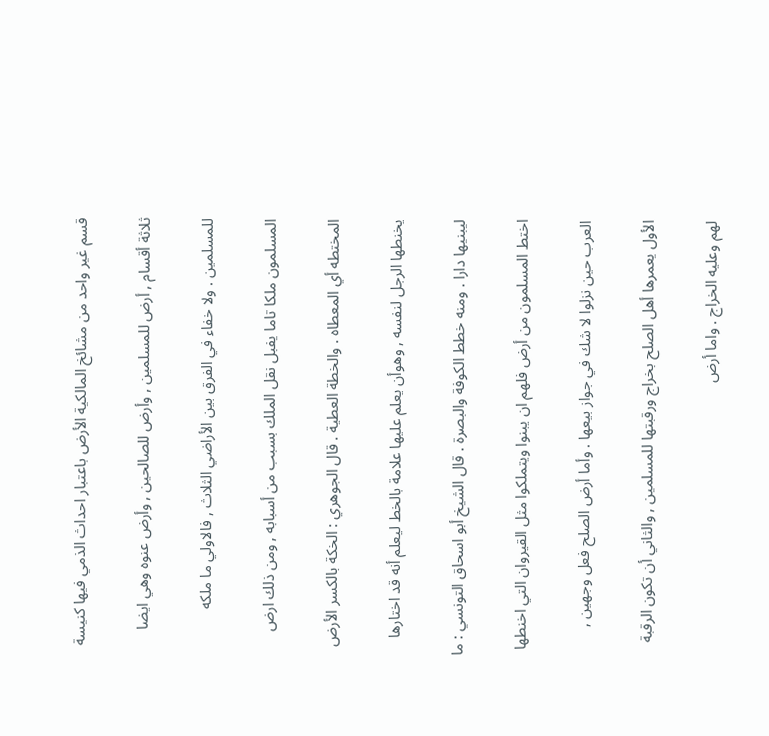قسم غير واحد من مشائخ المالكية الأرض باعتبار احداث الذمي فيها كنيسة

ثلاثة أقسام , أرض للمسلمين , وأرض للصالحين , وأرض عنوه وهي ايضا

للمسلمين . ولا خفاء في الفرق بين الأراضي الثلاث , فالاولي ما ملكه

المسلمون ملكا تاما يفبل نقل الملك بسبب من أسبابه , ومن ذلك ارض

المختطه أي المعطاه . والخطة العطية . قال الجوهري : الخكة بالكسر الأرض

يخنطها الرجل لنفسه , وهوأن يعلم عليها علامة بالخط ليعلم أنه قد اختارها

ليبنيها دارا . ومنه خطط الكوفة والبصرة . قال الشيخ أبو اسحاق التونسي : ما

اختط المسلمون من أرض فلهم ان يبنوا ويتملكوا مثل القيروان التي اخنطها

العرب حين نزلوا لا شك في جواز بيعها . وأما أرض الصلح فعل وجهين ,

الأول يعمرها أهل الصلح بخراج ورقبتها للمسلمين , والثاني أن تكون الرقبة

لهم وعليه الخراج . واما أرض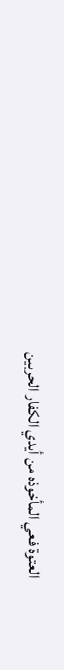العتوة فعي المأخوذه من أيدي الكفار الحربين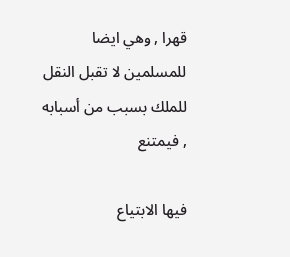قهرا , وهي ايضا للمسلمين لا تقبل النقل للملك بسبب من أسبابه , فيمتنع

فيها الابتياع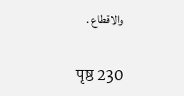والاقطاع .

पृष्ठ 230